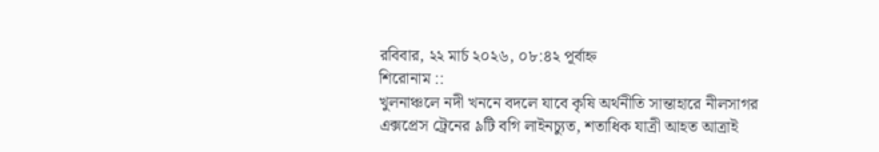রবিবার, ২২ মার্চ ২০২৬, ০৮:৪২ পূর্বাহ্ন
শিরোনাম ::
খুলনাঞ্চলে নদী খননে বদলে যাবে কৃষি অর্থনীতি সান্তাহারে নীলসাগর এক্সপ্রেস ট্রেনের ৯টি বগি লাইনচ্যুত, শতাধিক যাত্রী আহত আত্রাই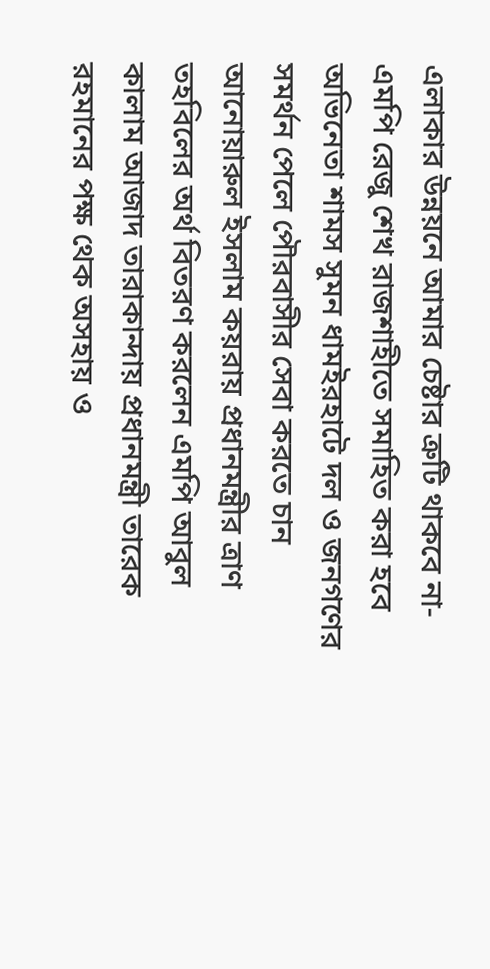এলাকার উন্নয়নে আমার চেষ্টার ত্রুটি থাকবে না-এমপি রেজু শেখ রাজশাহীতে সমাহিত করা হবে অভিনেতা শামস সুমন ধামইরহাটে দল ও জনগণের সমর্থন পেলে পৌরবাসীর সেবা করতে চান আনোয়ারুল ইসলাম কয়রায় প্রধানমন্ত্রীর ত্রাণ তহবিলের অর্থ বিতরণ করলেন এমপি আবুল কালাম আজাদ তারাকান্দায় প্রধানমন্ত্রী তারেক রহমানের পক্ষ থেক অসহায় ও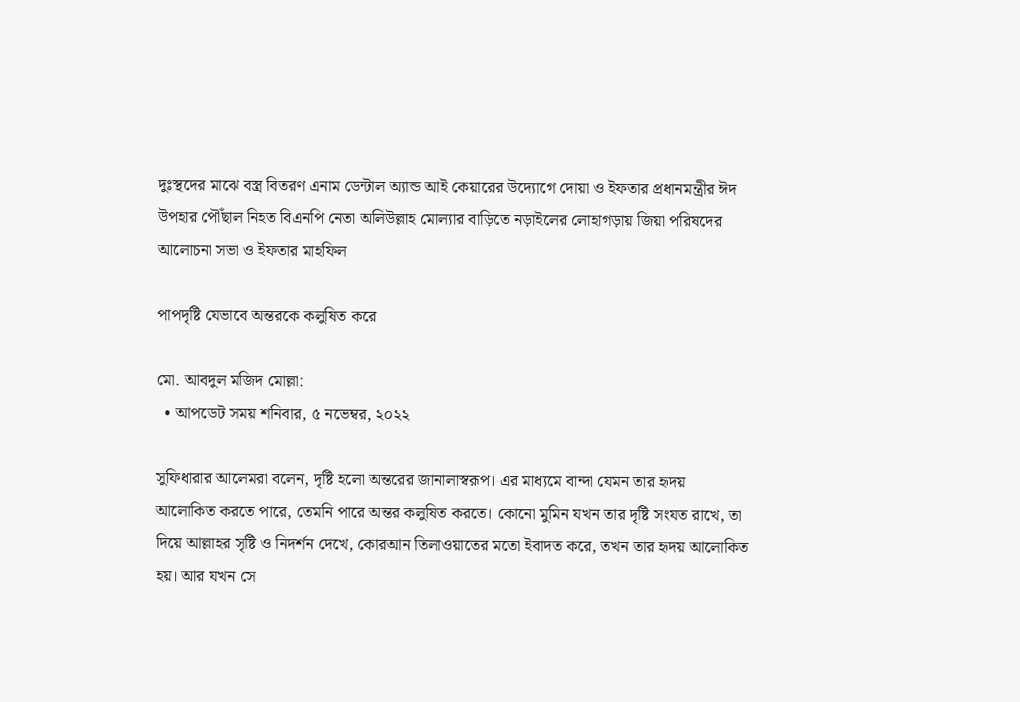দুঃস্থদের মাঝে বস্ত্র বিতরণ এনাম ডেন্টাল অ্যান্ড আই কেয়ারের উদ্যোগে দোয়া ও ইফতার প্রধানমন্ত্রীর ঈদ উপহার পৌঁছাল নিহত বিএনপি নেতা অলিউল্লাহ মোল্যার বাড়িতে নড়াইলের লোহাগড়ায় জিয়া পরিষদের আলোচনা সভা ও ইফতার মাহফিল

পাপদৃষ্টি যেভাবে অন্তরকে কলুষিত করে

মো. আবদুল মজিদ মোল্লা:
  • আপডেট সময় শনিবার, ৫ নভেম্বর, ২০২২

সুফিধারার আলেমরা বলেন, দৃষ্টি হলো অন্তরের জানালাস্বরূপ। এর মাধ্যমে বান্দা যেমন তার হৃদয় আলোকিত করতে পারে, তেমনি পারে অন্তর কলুষিত করতে। কোনো মুমিন যখন তার দৃষ্টি সংযত রাখে, তা দিয়ে আল্লাহর সৃষ্টি ও নিদর্শন দেখে, কোরআন তিলাওয়াতের মতো ইবাদত করে, তখন তার হৃদয় আলোকিত হয়। আর যখন সে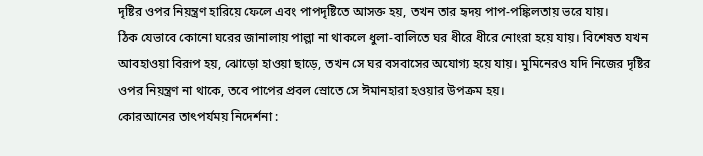দৃষ্টির ওপর নিয়ন্ত্রণ হারিয়ে ফেলে এবং পাপদৃষ্টিতে আসক্ত হয়, তখন তার হৃদয় পাপ-পঙ্কিলতায় ভরে যায়।
ঠিক যেভাবে কোনো ঘরের জানালায় পাল্লা না থাকলে ধুলা-বালিতে ঘর ধীরে ধীরে নোংরা হয়ে যায়। বিশেষত যখন আবহাওয়া বিরূপ হয়, ঝোড়ো হাওয়া ছাড়ে, তখন সে ঘর বসবাসের অযোগ্য হয়ে যায়। মুমিনেরও যদি নিজের দৃষ্টির ওপর নিয়ন্ত্রণ না থাকে, তবে পাপের প্রবল স্রোতে সে ঈমানহারা হওয়ার উপক্রম হয়।
কোরআনের তাৎপর্যময় নিদের্শনা :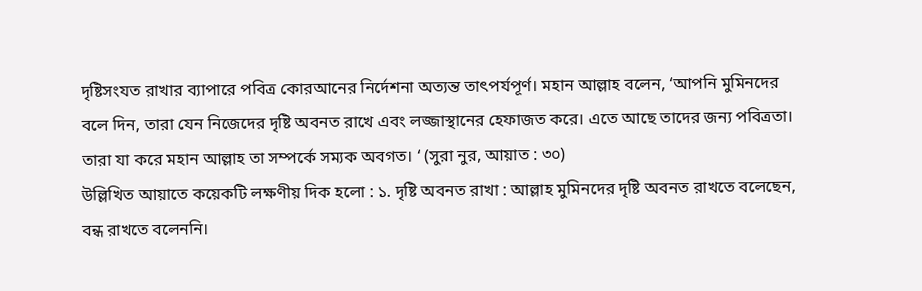দৃষ্টিসংযত রাখার ব্যাপারে পবিত্র কোরআনের নির্দেশনা অত্যন্ত তাৎপর্যপূর্ণ। মহান আল্লাহ বলেন, ‘আপনি মুমিনদের বলে দিন, তারা যেন নিজেদের দৃষ্টি অবনত রাখে এবং লজ্জাস্থানের হেফাজত করে। এতে আছে তাদের জন্য পবিত্রতা। তারা যা করে মহান আল্লাহ তা সম্পর্কে সম্যক অবগত। ‘ (সুরা নুর, আয়াত : ৩০)
উল্লিখিত আয়াতে কয়েকটি লক্ষণীয় দিক হলো : ১. দৃষ্টি অবনত রাখা : আল্লাহ মুমিনদের দৃষ্টি অবনত রাখতে বলেছেন, বন্ধ রাখতে বলেননি।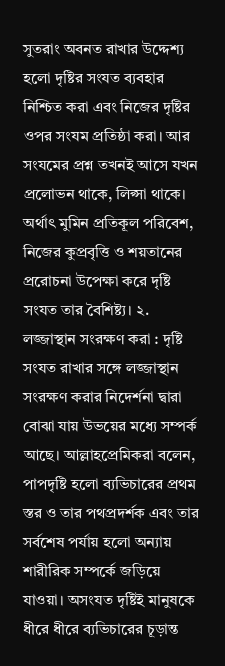সুতরাং অবনত রাখার উদ্দেশ্য হলো দৃষ্টির সংযত ব্যবহার নিশ্চিত করা এবং নিজের দৃষ্টির ওপর সংযম প্রতিষ্ঠা করা। আর সংযমের প্রশ্ন তখনই আসে যখন প্রলোভন থাকে, লিপ্সা থাকে। অর্থাৎ মুমিন প্রতিকূল পরিবেশ, নিজের কুপ্রবৃত্তি ও শয়তানের প্ররোচনা উপেক্ষা করে দৃষ্টি সংযত তার বৈশিষ্ট্য। ২. লজ্জাস্থান সংরক্ষণ করা : দৃষ্টি সংযত রাখার সঙ্গে লজ্জাস্থান সংরক্ষণ করার নিদের্শনা দ্বারা বোঝা যায় উভয়ের মধ্যে সম্পর্ক আছে। আল্লাহপ্রেমিকরা বলেন, পাপদৃষ্টি হলো ব্যভিচারের প্রথম স্তর ও তার পথপ্রদর্শক এবং তার সর্বশেষ পর্যায় হলো অন্যায় শারীরিক সম্পর্কে জড়িয়ে যাওয়া। অসংযত দৃষ্টিই মানুষকে ধীরে ধীরে ব্যভিচারের চূড়ান্ত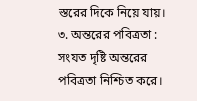স্তরের দিকে নিয়ে যায়। ৩. অন্তরের পবিত্রতা : সংযত দৃষ্টি অন্তরের পবিত্রতা নিশ্চিত করে।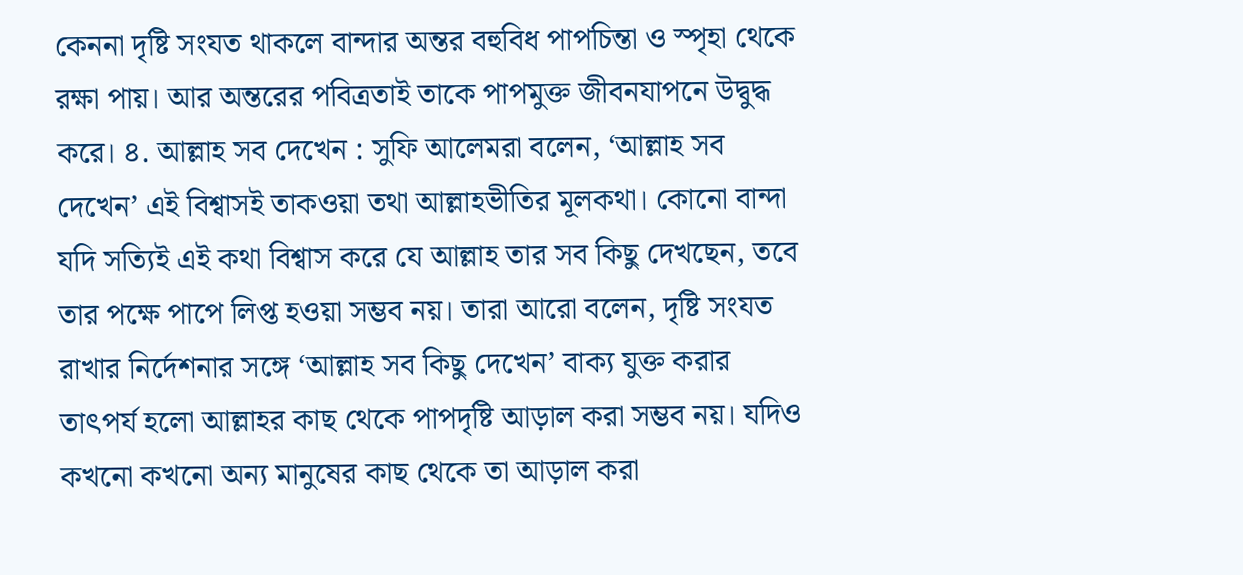কেননা দৃষ্টি সংযত থাকলে বান্দার অন্তর বহুবিধ পাপচিন্তা ও স্পৃহা থেকে রক্ষা পায়। আর অন্তরের পবিত্রতাই তাকে পাপমুক্ত জীবনযাপনে উদ্বুদ্ধ করে। ৪. আল্লাহ সব দেখেন : সুফি আলেমরা বলেন, ‘আল্লাহ সব দেখেন’ এই বিশ্বাসই তাকওয়া তথা আল্লাহভীতির মূলকথা। কোনো বান্দা যদি সত্যিই এই কথা বিশ্বাস করে যে আল্লাহ তার সব কিছু দেখছেন, তবে তার পক্ষে পাপে লিপ্ত হওয়া সম্ভব নয়। তারা আরো বলেন, দৃষ্টি সংযত রাখার নির্দেশনার সঙ্গে ‘আল্লাহ সব কিছু দেখেন’ বাক্য যুক্ত করার তাৎপর্য হলো আল্লাহর কাছ থেকে পাপদৃষ্টি আড়াল করা সম্ভব নয়। যদিও কখনো কখনো অন্য মানুষের কাছ থেকে তা আড়াল করা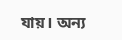যায়। অন্য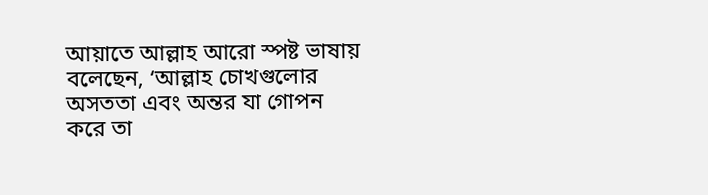আয়াতে আল্লাহ আরো স্পষ্ট ভাষায় বলেছেন, ‘আল্লাহ চোখগুলোর অসততা এবং অন্তর যা গোপন করে তা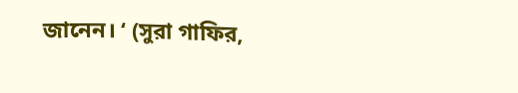জানেন। ‘ (সুরা গাফির,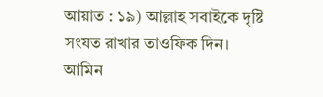আয়াত : ১৯) আল্লাহ সবাইকে দৃষ্টি সংযত রাখার তাওফিক দিন। আমিন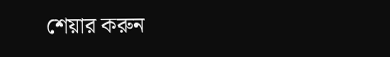শেয়ার করুন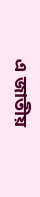এ জাতীয়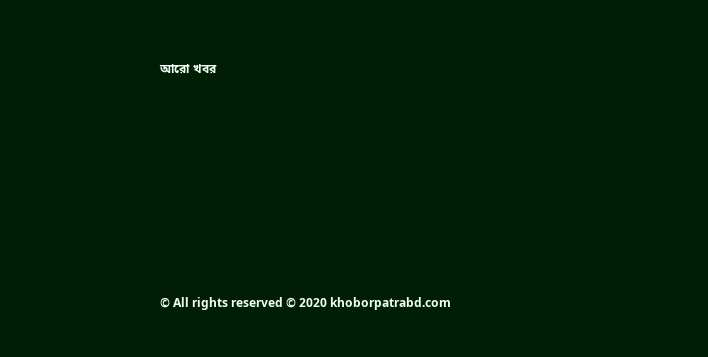আরো খবর









© All rights reserved © 2020 khoborpatrabd.com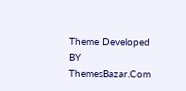Theme Developed BY ThemesBazar.Com